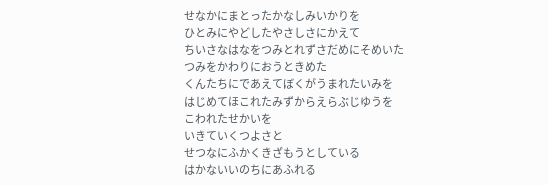せなかにまとったかなしみいかりを
ひとみにやどしたやさしさにかえて
ちいさなはなをつみとれずさだめにそめいた
つみをかわりにおうときめた
くんたちにであえてぼくがうまれたいみを
はじめてほこれたみずからえらぶじゆうを
こわれたせかいを
いきていくつよさと
せつなにふかくきざもうとしている
はかないいのちにあふれる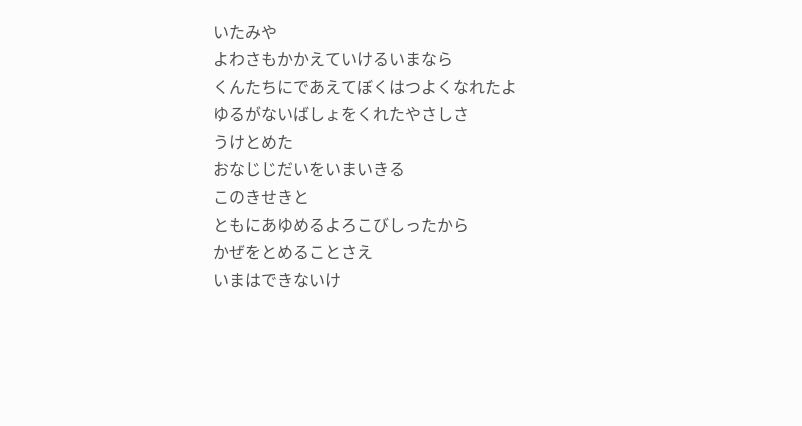いたみや
よわさもかかえていけるいまなら
くんたちにであえてぼくはつよくなれたよ
ゆるがないばしょをくれたやさしさ
うけとめた
おなじじだいをいまいきる
このきせきと
ともにあゆめるよろこびしったから
かぜをとめることさえ
いまはできないけ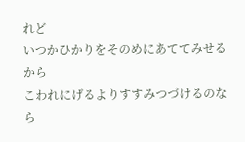れど
いつかひかりをそのめにあててみせるから
こわれにげるよりすすみつづけるのなら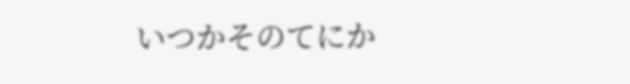いつかそのてにか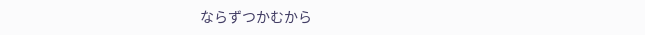ならずつかむから